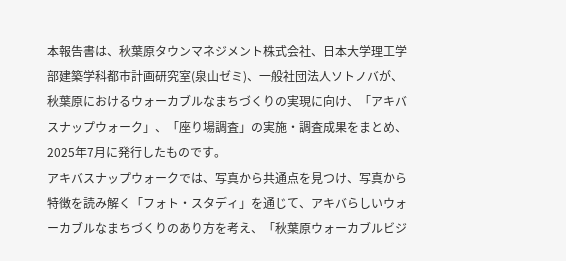本報告書は、秋葉原タウンマネジメント株式会社、日本大学理工学部建築学科都市計画研究室(泉山ゼミ)、一般社団法人ソトノバが、秋葉原におけるウォーカブルなまちづくりの実現に向け、「アキバスナップウォーク」、「座り場調査」の実施・調査成果をまとめ、2025年7月に発行したものです。
アキバスナップウォークでは、写真から共通点を見つけ、写真から特徴を読み解く「フォト・スタディ」を通じて、アキバらしいウォーカブルなまちづくりのあり方を考え、「秋葉原ウォーカブルビジ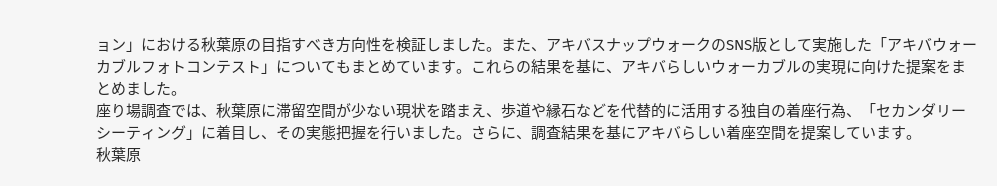ョン」における秋葉原の目指すべき方向性を検証しました。また、アキバスナップウォークのSNS版として実施した「アキバウォーカブルフォトコンテスト」についてもまとめています。これらの結果を基に、アキバらしいウォーカブルの実現に向けた提案をまとめました。
座り場調査では、秋葉原に滞留空間が少ない現状を踏まえ、歩道や縁石などを代替的に活用する独自の着座行為、「セカンダリーシーティング」に着目し、その実態把握を行いました。さらに、調査結果を基にアキバらしい着座空間を提案しています。
秋葉原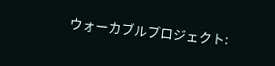ウォーカブルプロジェクト: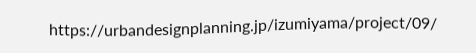https://urbandesignplanning.jp/izumiyama/project/09/